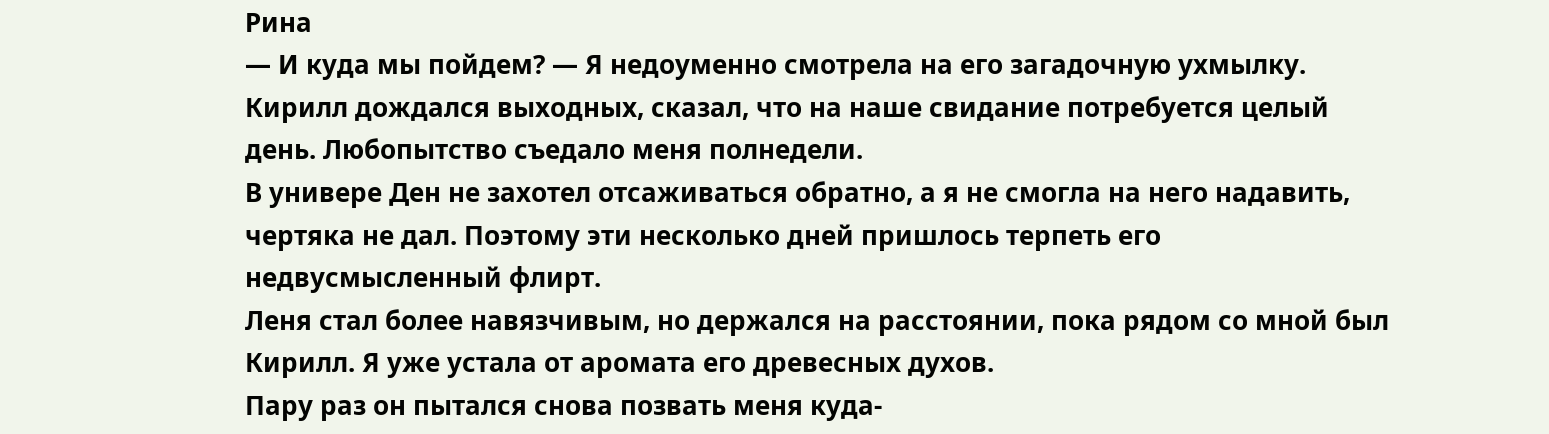Рина
— И куда мы пойдем? — Я недоуменно смотрела на его загадочную ухмылку.
Кирилл дождался выходных, сказал, что на наше свидание потребуется целый день. Любопытство съедало меня полнедели.
В универе Ден не захотел отсаживаться обратно, а я не смогла на него надавить, чертяка не дал. Поэтому эти несколько дней пришлось терпеть его недвусмысленный флирт.
Леня стал более навязчивым, но держался на расстоянии, пока рядом со мной был Кирилл. Я уже устала от аромата его древесных духов.
Пару раз он пытался снова позвать меня куда-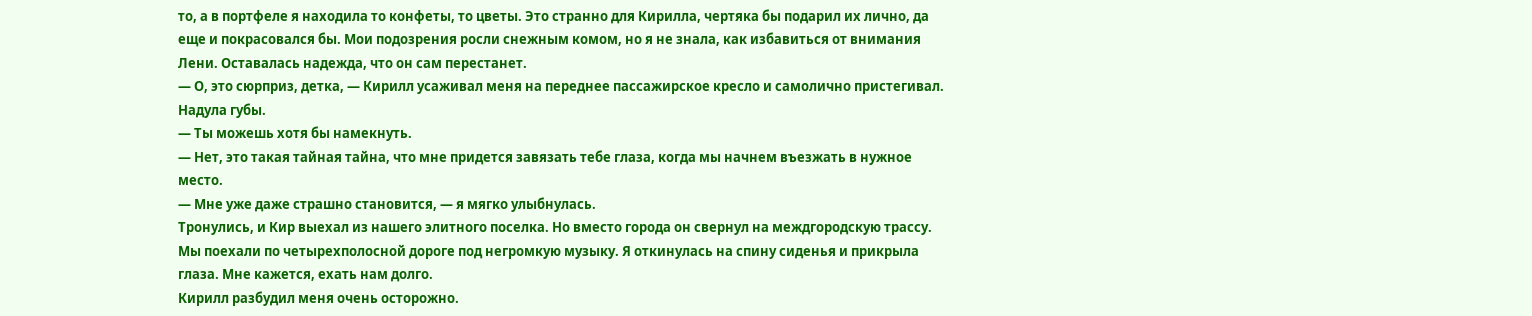то, а в портфеле я находила то конфеты, то цветы. Это странно для Кирилла, чертяка бы подарил их лично, да еще и покрасовался бы. Мои подозрения росли снежным комом, но я не знала, как избавиться от внимания Лени. Оставалась надежда, что он сам перестанет.
— О, это сюрприз, детка, — Кирилл усаживал меня на переднее пассажирское кресло и самолично пристегивал.
Надула губы.
— Ты можешь хотя бы намекнуть.
— Нет, это такая тайная тайна, что мне придется завязать тебе глаза, когда мы начнем въезжать в нужное место.
— Мне уже даже страшно становится, — я мягко улыбнулась.
Тронулись, и Кир выехал из нашего элитного поселка. Но вместо города он свернул на междгородскую трассу. Мы поехали по четырехполосной дороге под негромкую музыку. Я откинулась на спину сиденья и прикрыла глаза. Мне кажется, ехать нам долго.
Кирилл разбудил меня очень осторожно.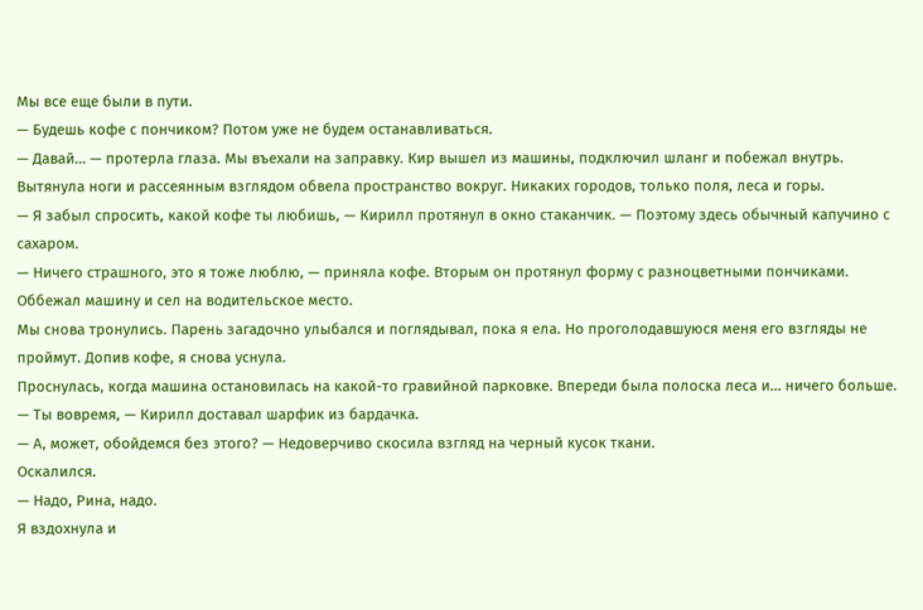Мы все еще были в пути.
— Будешь кофе с пончиком? Потом уже не будем останавливаться.
— Давай… — протерла глаза. Мы въехали на заправку. Кир вышел из машины, подключил шланг и побежал внутрь. Вытянула ноги и рассеянным взглядом обвела пространство вокруг. Никаких городов, только поля, леса и горы.
— Я забыл спросить, какой кофе ты любишь, — Кирилл протянул в окно стаканчик. — Поэтому здесь обычный капучино с сахаром.
— Ничего страшного, это я тоже люблю, — приняла кофе. Вторым он протянул форму с разноцветными пончиками. Оббежал машину и сел на водительское место.
Мы снова тронулись. Парень загадочно улыбался и поглядывал, пока я ела. Но проголодавшуюся меня его взгляды не проймут. Допив кофе, я снова уснула.
Проснулась, когда машина остановилась на какой-то гравийной парковке. Впереди была полоска леса и… ничего больше.
— Ты вовремя, — Кирилл доставал шарфик из бардачка.
— А, может, обойдемся без этого? — Недоверчиво скосила взгляд на черный кусок ткани.
Оскалился.
— Надо, Рина, надо.
Я вздохнула и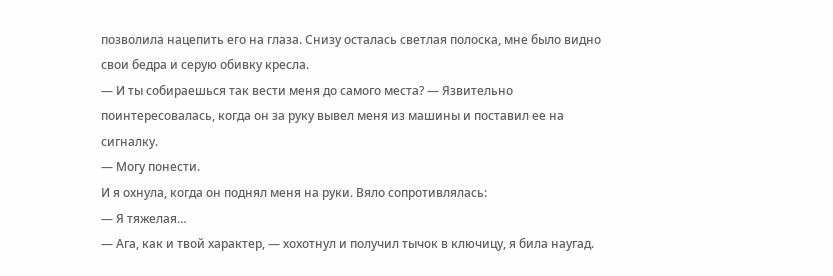позволила нацепить его на глаза. Снизу осталась светлая полоска, мне было видно свои бедра и серую обивку кресла.
— И ты собираешься так вести меня до самого места? — Язвительно поинтересовалась, когда он за руку вывел меня из машины и поставил ее на сигналку.
— Могу понести.
И я охнула, когда он поднял меня на руки. Вяло сопротивлялась:
— Я тяжелая…
— Ага, как и твой характер, — хохотнул и получил тычок в ключицу, я била наугад.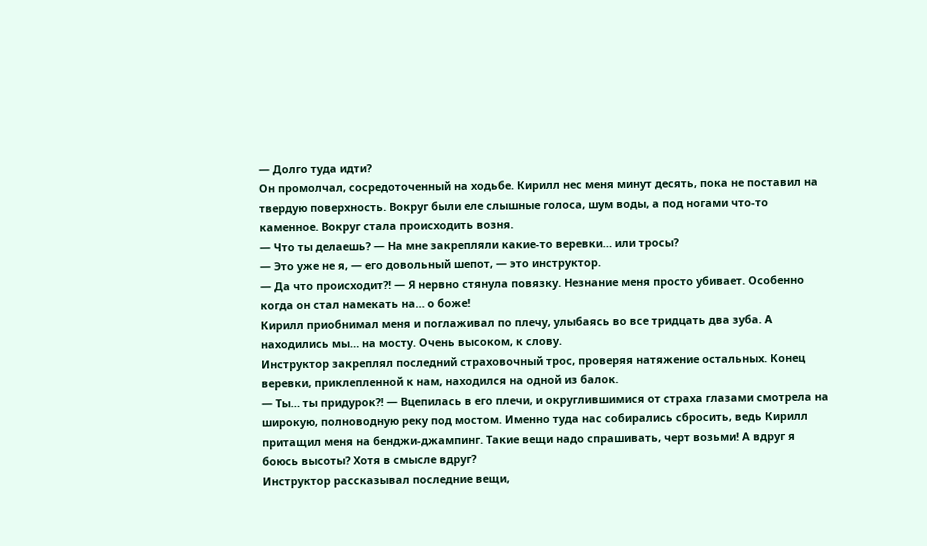— Долго туда идти?
Он промолчал, сосредоточенный на ходьбе. Кирилл нес меня минут десять, пока не поставил на твердую поверхность. Вокруг были еле слышные голоса, шум воды, а под ногами что-то каменное. Вокруг стала происходить возня.
— Что ты делаешь? — На мне закрепляли какие-то веревки… или тросы?
— Это уже не я, — его довольный шепот, — это инструктор.
— Да что происходит?! — Я нервно стянула повязку. Незнание меня просто убивает. Особенно когда он стал намекать на… о боже!
Кирилл приобнимал меня и поглаживал по плечу, улыбаясь во все тридцать два зуба. А находились мы… на мосту. Очень высоком, к слову.
Инструктор закреплял последний страховочный трос, проверяя натяжение остальных. Конец веревки, приклепленной к нам, находился на одной из балок.
— Ты… ты придурок?! — Вцепилась в его плечи, и округлившимися от страха глазами смотрела на широкую, полноводную реку под мостом. Именно туда нас собирались сбросить, ведь Кирилл притащил меня на бенджи-джампинг. Такие вещи надо спрашивать, черт возьми! А вдруг я боюсь высоты? Хотя в смысле вдруг?
Инструктор рассказывал последние вещи,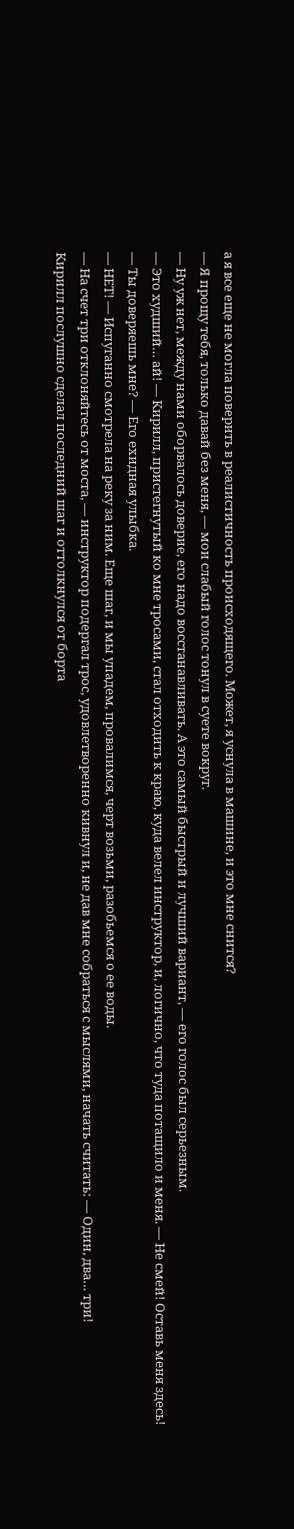а я все еще не могла поверить в реалистичность происходящего. Может, я уснула в машине, и это мне снится?
— Я прощу тебя, только давай без меня, — мои слабый голос тонул в суете вокруг.
— Ну уж нет, между нами оборвалось доверие, его надо восстанавливать. А это самый быстрый и лучший вариант, — его голос был серьезным.
— Это худший… ай! — Кирилл, пристегнутый ко мне тросами, стал отходить к краю, куда велел инструктор, и, логично, что туда потащило и меня. — Не смей! Оставь меня здесь!
— Ты доверяешь мне? — Его ехидная улыбка.
— НЕТ! — Испуганно смотрела на реку за ним. Еще шаг, и мы упадем, провалимся, черт возьми, разобьемся о ее воды.
— На счет три отклоняйтесь от моста, — инструктор подергал трос, удовлетворенно кивнул и, не дав мне собраться с мыслями, начать считать: — Один, два… три!
Кирилл послушно сделал последний шаг и оттолкнулся от борта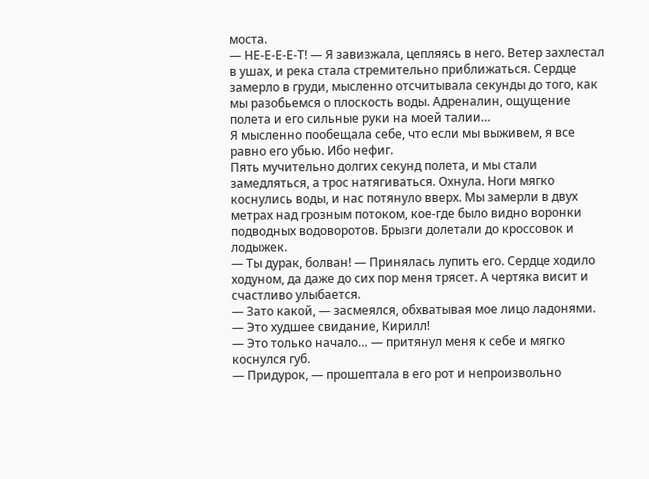моста.
— НЕ-Е-Е-Е-Т! — Я завизжала, цепляясь в него. Ветер захлестал в ушах, и река стала стремительно приближаться. Сердце замерло в груди, мысленно отсчитывала секунды до того, как мы разобьемся о плоскость воды. Адреналин, ощущение полета и его сильные руки на моей талии…
Я мысленно пообещала себе, что если мы выживем, я все равно его убью. Ибо нефиг.
Пять мучительно долгих секунд полета, и мы стали замедляться, а трос натягиваться. Охнула. Ноги мягко коснулись воды, и нас потянуло вверх. Мы замерли в двух метрах над грозным потоком, кое-где было видно воронки подводных водоворотов. Брызги долетали до кроссовок и лодыжек.
— Ты дурак, болван! — Принялась лупить его. Сердце ходило ходуном, да даже до сих пор меня трясет. А чертяка висит и счастливо улыбается.
— Зато какой, — засмеялся, обхватывая мое лицо ладонями.
— Это худшее свидание, Кирилл!
— Это только начало… — притянул меня к себе и мягко коснулся губ.
— Придурок, — прошептала в его рот и непроизвольно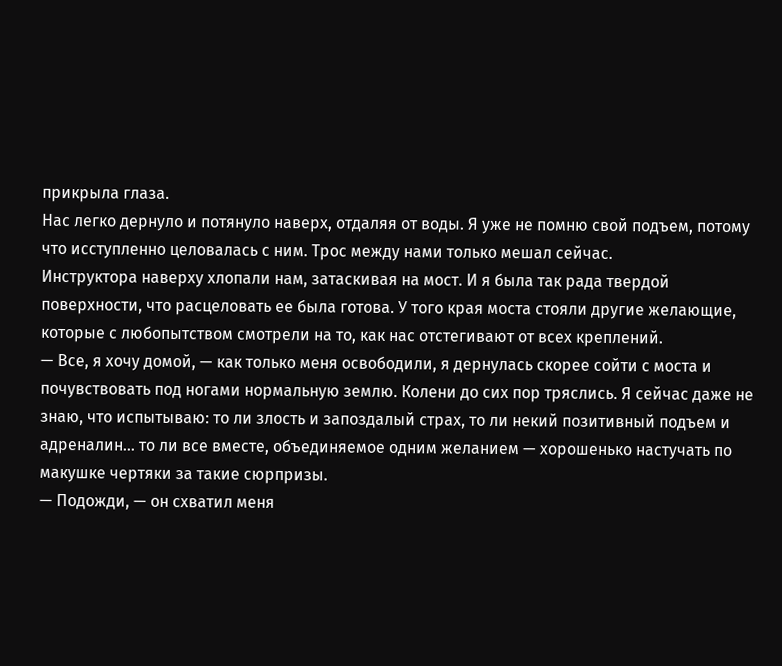прикрыла глаза.
Нас легко дернуло и потянуло наверх, отдаляя от воды. Я уже не помню свой подъем, потому что исступленно целовалась с ним. Трос между нами только мешал сейчас.
Инструктора наверху хлопали нам, затаскивая на мост. И я была так рада твердой поверхности, что расцеловать ее была готова. У того края моста стояли другие желающие, которые с любопытством смотрели на то, как нас отстегивают от всех креплений.
— Все, я хочу домой, — как только меня освободили, я дернулась скорее сойти с моста и почувствовать под ногами нормальную землю. Колени до сих пор тряслись. Я сейчас даже не знаю, что испытываю: то ли злость и запоздалый страх, то ли некий позитивный подъем и адреналин… то ли все вместе, объединяемое одним желанием — хорошенько настучать по макушке чертяки за такие сюрпризы.
— Подожди, — он схватил меня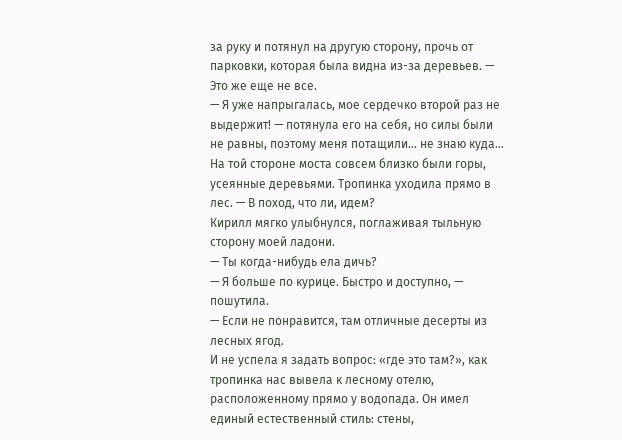за руку и потянул на другую сторону, прочь от парковки, которая была видна из-за деревьев. — Это же еще не все.
— Я уже напрыгалась, мое сердечко второй раз не выдержит! — потянула его на себя, но силы были не равны, поэтому меня потащили… не знаю куда… На той стороне моста совсем близко были горы, усеянные деревьями. Тропинка уходила прямо в лес. — В поход, что ли, идем?
Кирилл мягко улыбнулся, поглаживая тыльную сторону моей ладони.
— Ты когда-нибудь ела дичь?
— Я больше по курице. Быстро и доступно, — пошутила.
— Если не понравится, там отличные десерты из лесных ягод.
И не успела я задать вопрос: «где это там?», как тропинка нас вывела к лесному отелю, расположенному прямо у водопада. Он имел единый естественный стиль: стены,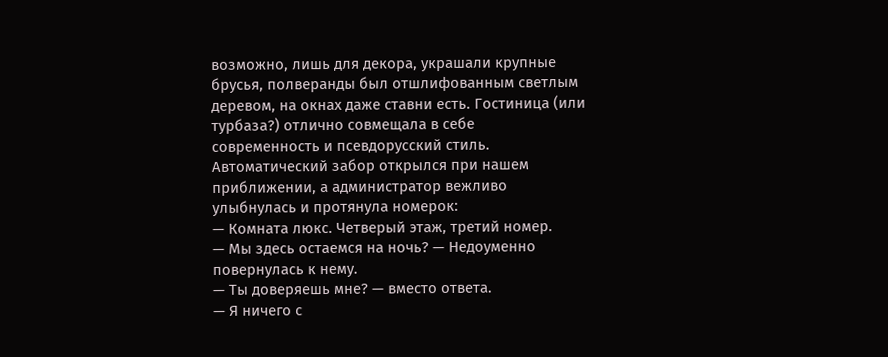возможно, лишь для декора, украшали крупные брусья, полверанды был отшлифованным светлым деревом, на окнах даже ставни есть. Гостиница (или турбаза?) отлично совмещала в себе современность и псевдорусский стиль.
Автоматический забор открылся при нашем приближении, а администратор вежливо улыбнулась и протянула номерок:
— Комната люкс. Четверый этаж, третий номер.
— Мы здесь остаемся на ночь? — Недоуменно повернулась к нему.
— Ты доверяешь мне? — вместо ответа.
— Я ничего с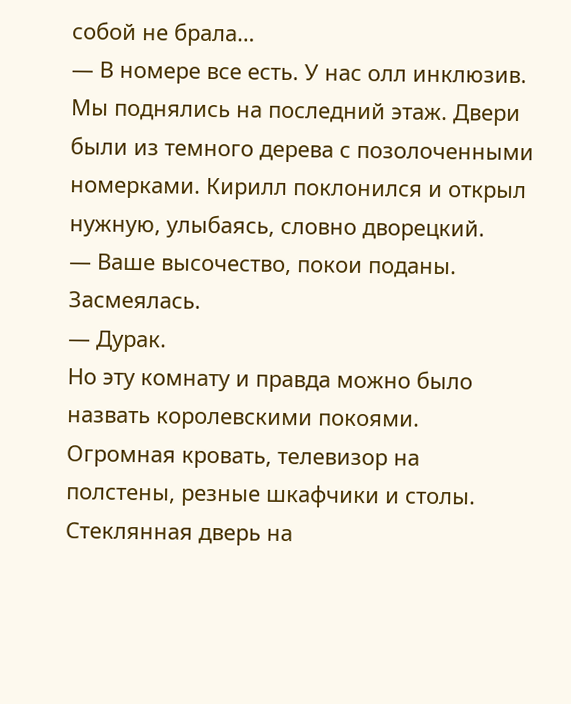собой не брала…
— В номере все есть. У нас олл инклюзив.
Мы поднялись на последний этаж. Двери были из темного дерева с позолоченными номерками. Кирилл поклонился и открыл нужную, улыбаясь, словно дворецкий.
— Ваше высочество, покои поданы.
Засмеялась.
— Дурак.
Но эту комнату и правда можно было назвать королевскими покоями. Огромная кровать, телевизор на полстены, резные шкафчики и столы. Стеклянная дверь на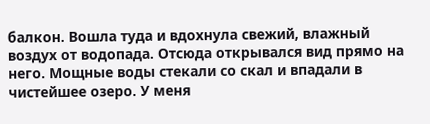балкон. Вошла туда и вдохнула свежий, влажный воздух от водопада. Отсюда открывался вид прямо на него. Мощные воды стекали со скал и впадали в чистейшее озеро. У меня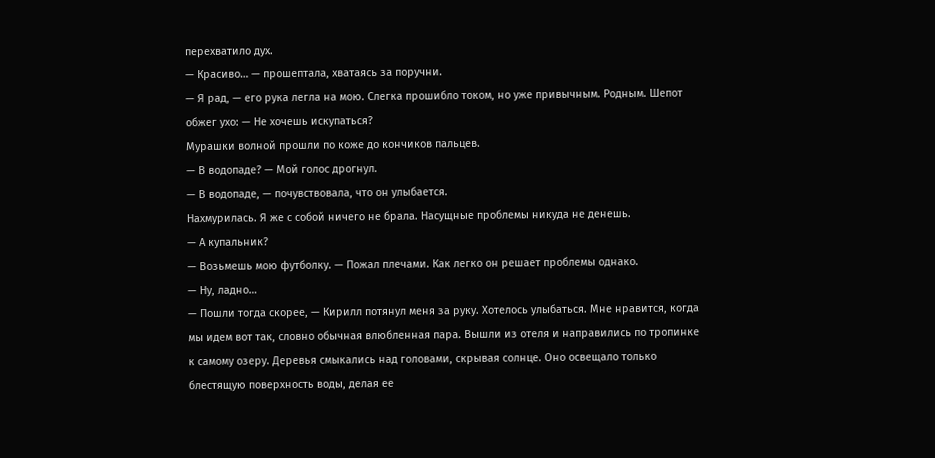перехватило дух.
— Красиво… — прошептала, хватаясь за поручни.
— Я рад, — его рука легла на мою. Слегка прошибло током, но уже привычным. Родным. Шепот обжег ухо: — Не хочешь искупаться?
Мурашки волной прошли по коже до кончиков пальцев.
— В водопаде? — Мой голос дрогнул.
— В водопаде, — почувствовала, что он улыбается.
Нахмурилась. Я же с собой ничего не брала. Насущные проблемы никуда не денешь.
— А купальник?
— Возьмешь мою футболку. — Пожал плечами. Как легко он решает проблемы однако.
— Ну, ладно…
— Пошли тогда скорее, — Кирилл потянул меня за руку. Хотелось улыбаться. Мне нравится, когда мы идем вот так, словно обычная влюбленная пара. Вышли из отеля и направились по тропинке к самому озеру. Деревья смыкались над головами, скрывая солнце. Оно освещало только блестящую поверхность воды, делая ее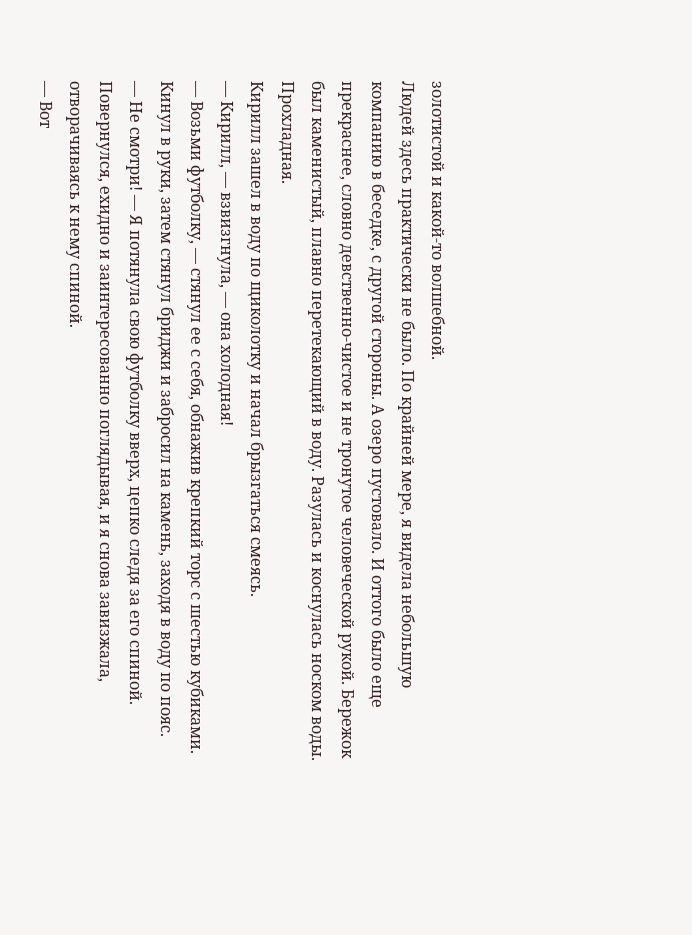золотистой и какой-то волшебной.
Людей здесь практически не было. По крайней мере, я видела небольшую компанию в беседке, с другой стороны. А озеро пустовало. И оттого было еще прекраснее, словно девственно-чистое и не тронутое человеческой рукой. Бережок был каменистый, плавно перетекающий в воду. Разулась и коснулась носком воды. Прохладная.
Кирилл зашел в воду по щиколотку и начал брызгаться смеясь.
— Кирилл, — взвизгнула, — она холодная!
— Возьми футболку, — стянул ее с себя, обнажив крепкий торс с шестью кубиками. Кинул в руки, затем стянул бриджи и забросил на камень, заходя в воду по пояс.
— Не смотри! — Я потянула свою футболку вверх, цепко следя за его спиной. Повернулся, ехидно и заинтересованно поглядывая, и я снова завизжала, отворачиваясь к нему спиной.
— Вот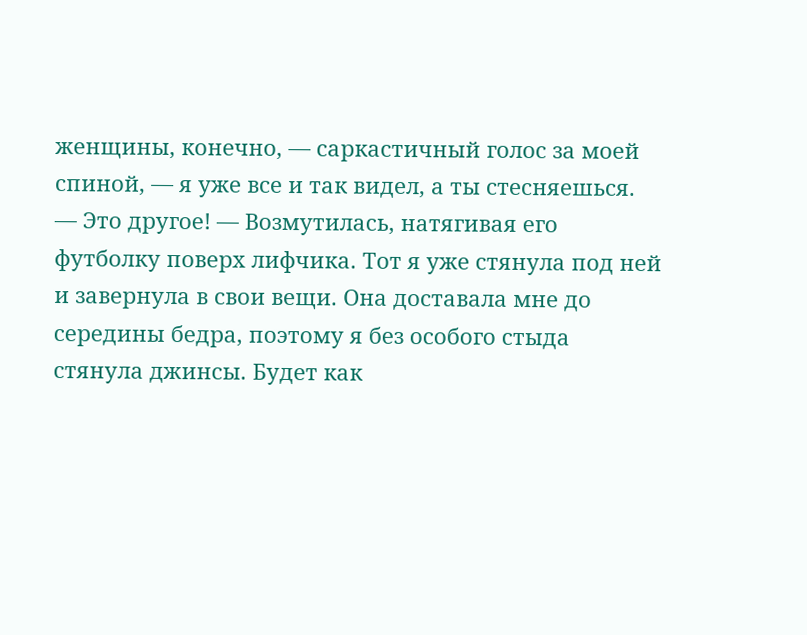женщины, конечно, — саркастичный голос за моей спиной, — я уже все и так видел, а ты стесняешься.
— Это другое! — Возмутилась, натягивая его футболку поверх лифчика. Тот я уже стянула под ней и завернула в свои вещи. Она доставала мне до середины бедра, поэтому я без особого стыда стянула джинсы. Будет как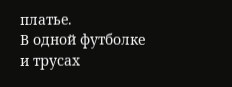платье.
В одной футболке и трусах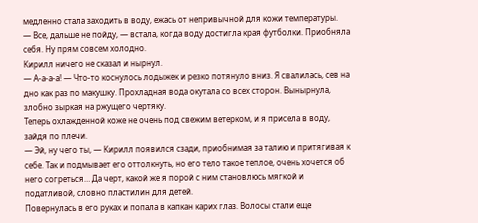медленно стала заходить в воду, ежась от непривычной для кожи температуры.
— Все, дальше не пойду, — встала, когда воду достигла края футболки. Приобняла себя. Ну прям совсем холодно.
Кирилл ничего не сказал и нырнул.
— А-а-а-а! — Что-то коснулось лодыжек и резко потянуло вниз. Я свалилась, сев на дно как раз по макушку. Прохладная вода окутала со всех сторон. Вынырнула, злобно зыркая на ржущего чертяку.
Теперь охлажденной коже не очень под свежим ветерком, и я присела в воду, зайдя по плечи.
— Эй, ну чего ты, — Кирилл появился сзади, приобнимая за талию и притягивая к себе. Так и подмывает его оттолкнуть, но его тело такое теплое, очень хочется об него согреться… Да черт, какой же я порой с ним становлюсь мягкой и податливой, словно пластилин для детей.
Повернулась в его руках и попала в капкан карих глаз. Волосы стали еще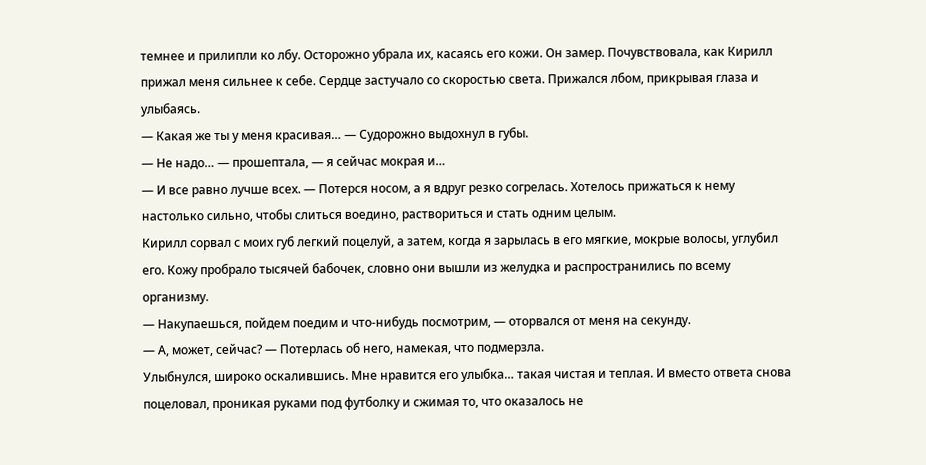темнее и прилипли ко лбу. Осторожно убрала их, касаясь его кожи. Он замер. Почувствовала, как Кирилл прижал меня сильнее к себе. Сердце застучало со скоростью света. Прижался лбом, прикрывая глаза и улыбаясь.
— Какая же ты у меня красивая… — Судорожно выдохнул в губы.
— Не надо… — прошептала, — я сейчас мокрая и…
— И все равно лучше всех. — Потерся носом, а я вдруг резко согрелась. Хотелось прижаться к нему настолько сильно, чтобы слиться воедино, раствориться и стать одним целым.
Кирилл сорвал с моих губ легкий поцелуй, а затем, когда я зарылась в его мягкие, мокрые волосы, углубил его. Кожу пробрало тысячей бабочек, словно они вышли из желудка и распространились по всему организму.
— Накупаешься, пойдем поедим и что-нибудь посмотрим, — оторвался от меня на секунду.
— А, может, сейчас? — Потерлась об него, намекая, что подмерзла.
Улыбнулся, широко оскалившись. Мне нравится его улыбка… такая чистая и теплая. И вместо ответа снова поцеловал, проникая руками под футболку и сжимая то, что оказалось не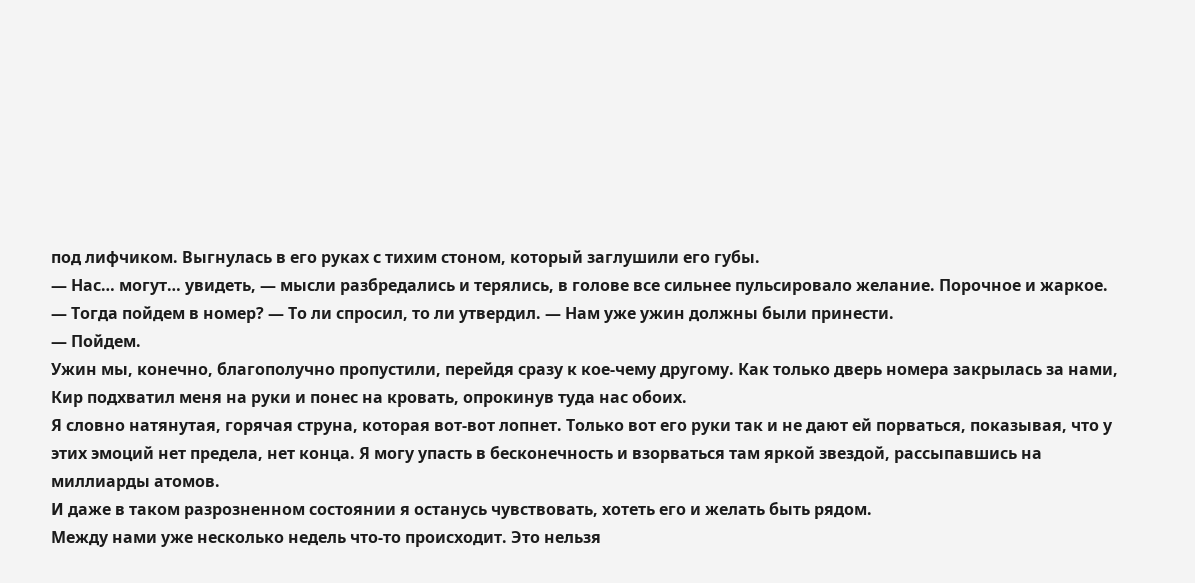под лифчиком. Выгнулась в его руках с тихим стоном, который заглушили его губы.
— Нас… могут… увидеть, — мысли разбредались и терялись, в голове все сильнее пульсировало желание. Порочное и жаркое.
— Тогда пойдем в номер? — То ли спросил, то ли утвердил. — Нам уже ужин должны были принести.
— Пойдем.
Ужин мы, конечно, благополучно пропустили, перейдя сразу к кое-чему другому. Как только дверь номера закрылась за нами, Кир подхватил меня на руки и понес на кровать, опрокинув туда нас обоих.
Я словно натянутая, горячая струна, которая вот-вот лопнет. Только вот его руки так и не дают ей порваться, показывая, что у этих эмоций нет предела, нет конца. Я могу упасть в бесконечность и взорваться там яркой звездой, рассыпавшись на миллиарды атомов.
И даже в таком разрозненном состоянии я останусь чувствовать, хотеть его и желать быть рядом.
Между нами уже несколько недель что-то происходит. Это нельзя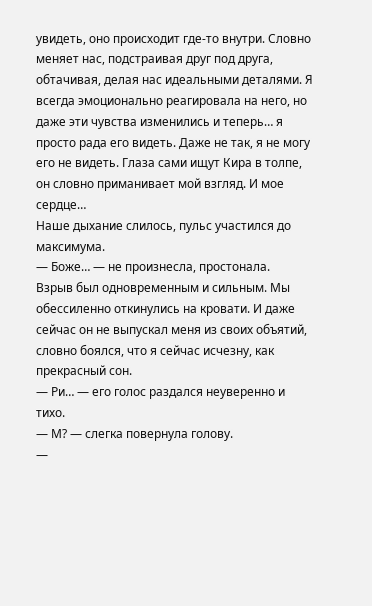увидеть, оно происходит где-то внутри. Словно меняет нас, подстраивая друг под друга, обтачивая, делая нас идеальными деталями. Я всегда эмоционально реагировала на него, но даже эти чувства изменились и теперь… я просто рада его видеть. Даже не так, я не могу его не видеть. Глаза сами ищут Кира в толпе, он словно приманивает мой взгляд. И мое сердце…
Наше дыхание слилось, пульс участился до максимума.
— Боже… — не произнесла, простонала.
Взрыв был одновременным и сильным. Мы обессиленно откинулись на кровати. И даже сейчас он не выпускал меня из своих объятий, словно боялся, что я сейчас исчезну, как прекрасный сон.
— Ри… — его голос раздался неуверенно и тихо.
— М? — слегка повернула голову.
—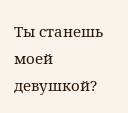Ты станешь моей девушкой?